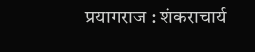प्रयागराज : शंकराचार्य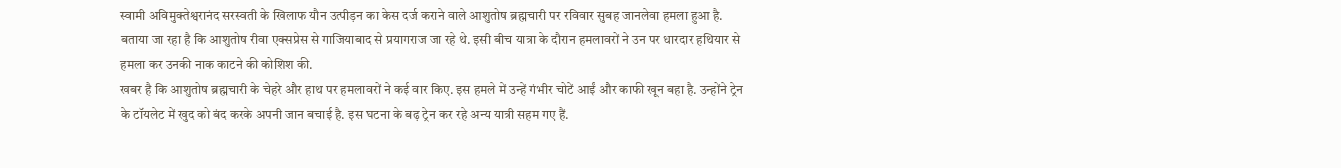स्वामी अविमुक्तेश्वरानंद सरस्वती के खिलाफ यौन उत्पीड़न का केस दर्ज कराने वाले आशुतोष ब्रह्मचारी पर रविवार सुबह जानलेवा हमला हुआ है. बताया जा रहा है कि आशुतोष रीवा एक्सप्रेस से गाजियाबाद से प्रयागराज जा रहे थे. इसी बीच यात्रा के दौरान हमलावरों ने उन पर धारदार हथियार से हमला कर उनकी नाक काटने की कोशिश की.
खबर है कि आशुतोष ब्रह्मचारी के चेहरे और हाथ पर हमलावरों ने कई वार किए. इस हमले में उन्हें गंभीर चोटें आईं और काफी खून बहा है. उन्होंने ट्रेन के टॉयलेट में खुद को बंद करके अपनी जान बचाई है. इस घटना के बढ़ ट्रेन कर रहे अन्य यात्री सहम गए हैं.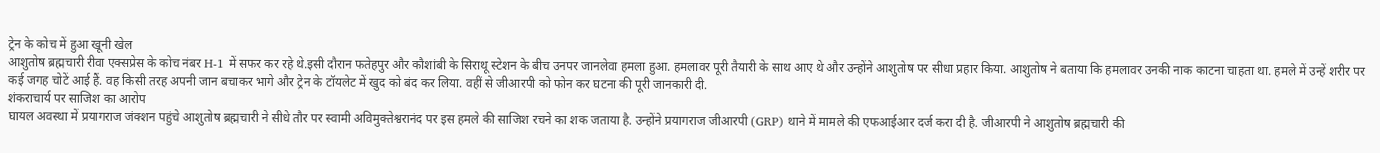ट्रेन के कोच में हुआ खूनी खेल
आशुतोष ब्रह्मचारी रीवा एक्सप्रेस के कोच नंबर H-1 में सफर कर रहे थे.इसी दौरान फतेहपुर और कौशांबी के सिराथू स्टेशन के बीच उनपर जानलेवा हमला हुआ. हमलावर पूरी तैयारी के साथ आए थे और उन्होंने आशुतोष पर सीधा प्रहार किया. आशुतोष ने बताया कि हमलावर उनकी नाक काटना चाहता था. हमले में उन्हें शरीर पर कई जगह चोटें आई हैं. वह किसी तरह अपनी जान बचाकर भागे और ट्रेन के टॉयलेट में खुद को बंद कर लिया. वहीं से जीआरपी को फोन कर घटना की पूरी जानकारी दी.
शंकराचार्य पर साजिश का आरोप
घायल अवस्था में प्रयागराज जंक्शन पहुंचे आशुतोष ब्रह्मचारी ने सीधे तौर पर स्वामी अविमुक्तेश्वरानंद पर इस हमले की साजिश रचने का शक जताया है. उन्होंने प्रयागराज जीआरपी (GRP) थाने में मामले की एफआईआर दर्ज करा दी है. जीआरपी ने आशुतोष ब्रह्मचारी की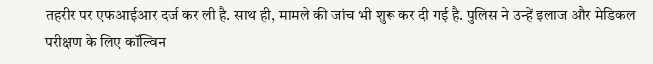तहरीर पर एफआईआर दर्ज कर ली है. साथ ही, मामले की जांच भी शुरू कर दी गई है. पुलिस ने उन्हें इलाज और मेडिकल परीक्षण के लिए कॉल्विन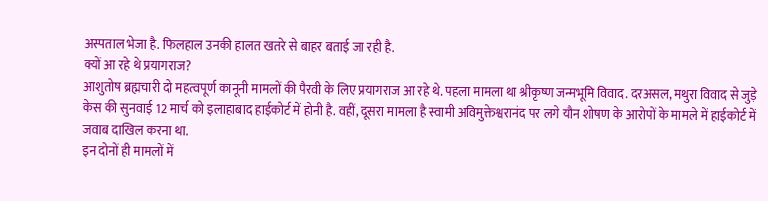अस्पताल भेजा है. फिलहाल उनकी हालत खतरे से बाहर बताई जा रही है.
क्यों आ रहे थे प्रयागराज?
आशुतोष ब्रह्मचारी दो महत्वपूर्ण कानूनी मामलों की पैरवी के लिए प्रयागराज आ रहे थे. पहला मामला था श्रीकृष्ण जन्मभूमि विवाद. दरअसल, मथुरा विवाद से जुड़े केस की सुनवाई 12 मार्च को इलाहाबाद हाईकोर्ट में होनी है. वहीं, दूसरा मामला है स्वामी अविमुक्तेश्वरानंद पर लगे यौन शोषण के आरोपों के मामले में हाईकोर्ट में जवाब दाखिल करना था.
इन दोनों ही मामलों में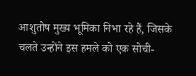आशुतोष मुख्य भूमिका निभा रहे हैं, जिसके चलते उन्होंने इस हमले को एक सोची-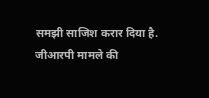समझी साजिश करार दिया है. जीआरपी मामले की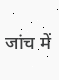जांच में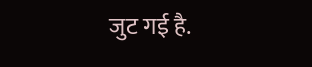जुट गई है.